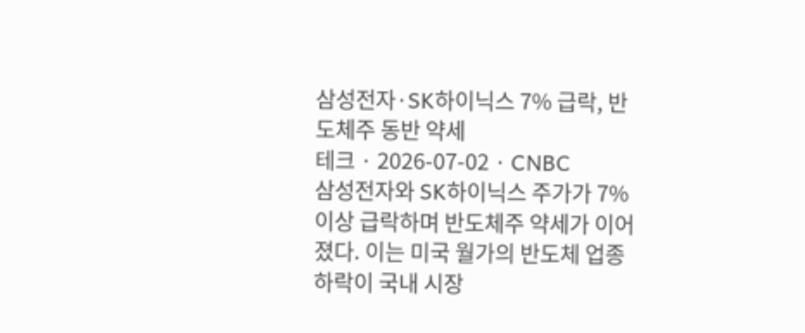삼성전자·SK하이닉스 7% 급락, 반도체주 동반 약세
테크 · 2026-07-02 · CNBC
삼성전자와 SK하이닉스 주가가 7% 이상 급락하며 반도체주 약세가 이어졌다. 이는 미국 월가의 반도체 업종 하락이 국내 시장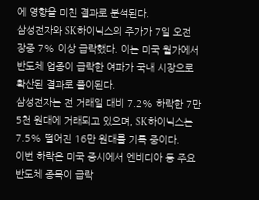에 영향을 미친 결과로 분석된다.
삼성전자와 SK하이닉스의 주가가 7일 오전 장중 7% 이상 급락했다. 이는 미국 월가에서 반도체 업종이 급락한 여파가 국내 시장으로 확산된 결과로 풀이된다.
삼성전자는 전 거래일 대비 7.2% 하락한 7만 5천 원대에 거래되고 있으며, SK하이닉스는 7.5% 떨어진 16만 원대를 기록 중이다.
이번 하락은 미국 증시에서 엔비디아 등 주요 반도체 종목이 급락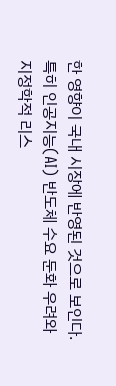한 영향이 국내 시장에 반영된 것으로 보인다. 특히 인공지능(AI) 반도체 수요 둔화 우려와 지정학적 리스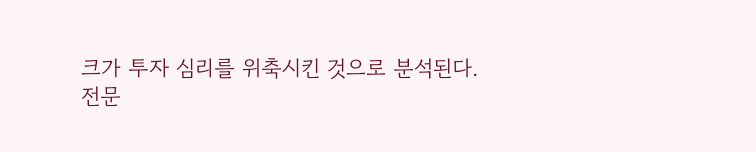크가 투자 심리를 위축시킨 것으로 분석된다.
전문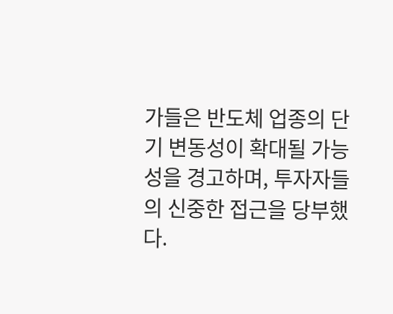가들은 반도체 업종의 단기 변동성이 확대될 가능성을 경고하며, 투자자들의 신중한 접근을 당부했다.